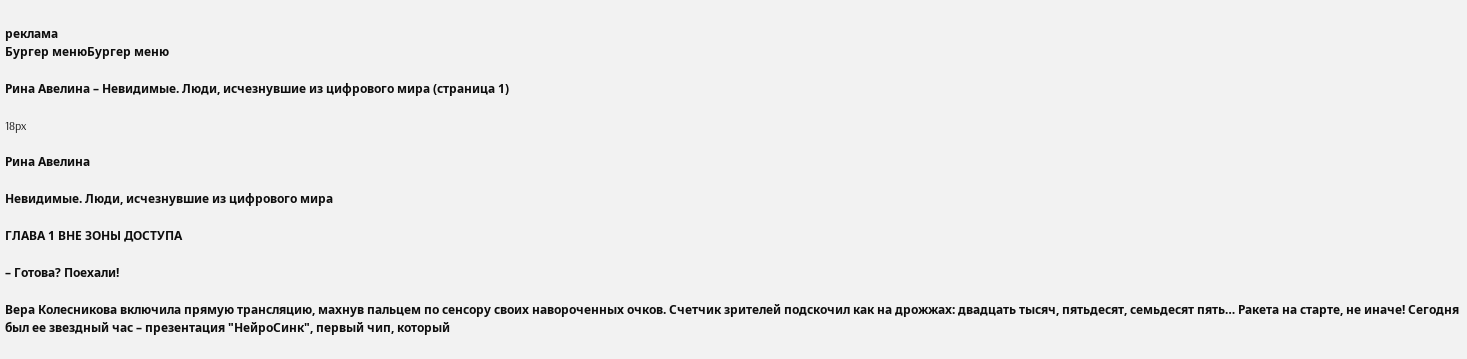реклама
Бургер менюБургер меню

Рина Авелина – Невидимые. Люди, исчезнувшие из цифрового мира (страница 1)

18px

Рина Авелина

Невидимые. Люди, исчезнувшие из цифрового мира

ГЛАВА 1 ВНЕ ЗОНЫ ДОСТУПА

– Готова? Поехали!

Вера Колесникова включила прямую трансляцию, махнув пальцем по сенсору своих навороченных очков. Счетчик зрителей подскочил как на дрожжах: двадцать тысяч, пятьдесят, семьдесят пять… Ракета на старте, не иначе! Сегодня был ее звездный час – презентация "НейроСинк", первый чип, который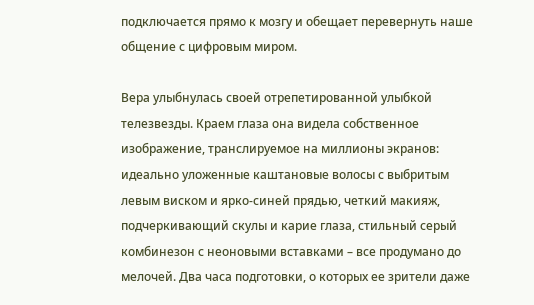подключается прямо к мозгу и обещает перевернуть наше общение с цифровым миром.

Вера улыбнулась своей отрепетированной улыбкой телезвезды. Краем глаза она видела собственное изображение, транслируемое на миллионы экранов: идеально уложенные каштановые волосы с выбритым левым виском и ярко-синей прядью, четкий макияж, подчеркивающий скулы и карие глаза, стильный серый комбинезон с неоновыми вставками – все продумано до мелочей. Два часа подготовки, о которых ее зрители даже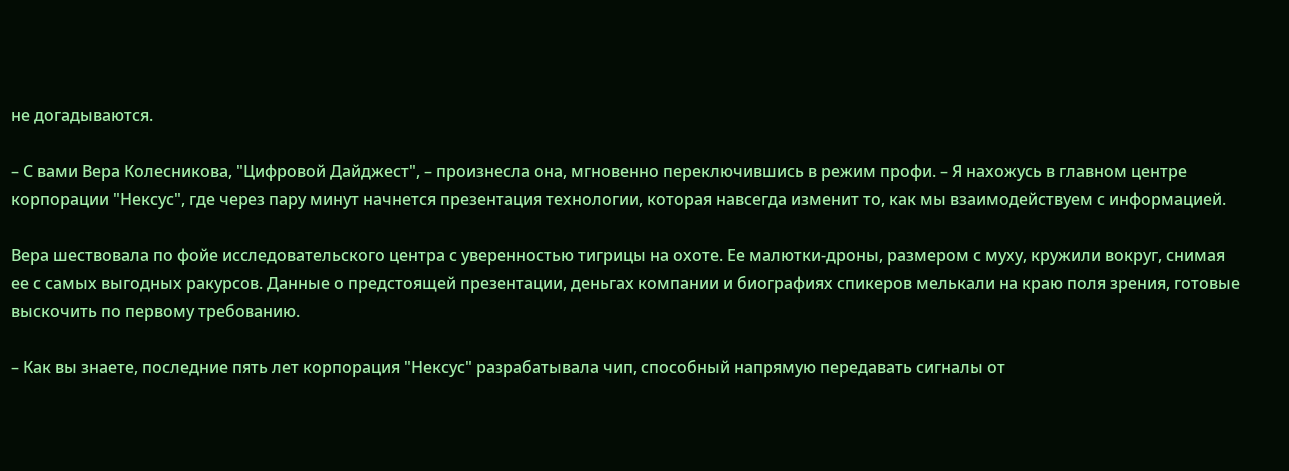не догадываются.

– С вами Вера Колесникова, "Цифровой Дайджест", – произнесла она, мгновенно переключившись в режим профи. – Я нахожусь в главном центре корпорации "Нексус", где через пару минут начнется презентация технологии, которая навсегда изменит то, как мы взаимодействуем с информацией.

Вера шествовала по фойе исследовательского центра с уверенностью тигрицы на охоте. Ее малютки-дроны, размером с муху, кружили вокруг, снимая ее с самых выгодных ракурсов. Данные о предстоящей презентации, деньгах компании и биографиях спикеров мелькали на краю поля зрения, готовые выскочить по первому требованию.

– Как вы знаете, последние пять лет корпорация "Нексус" разрабатывала чип, способный напрямую передавать сигналы от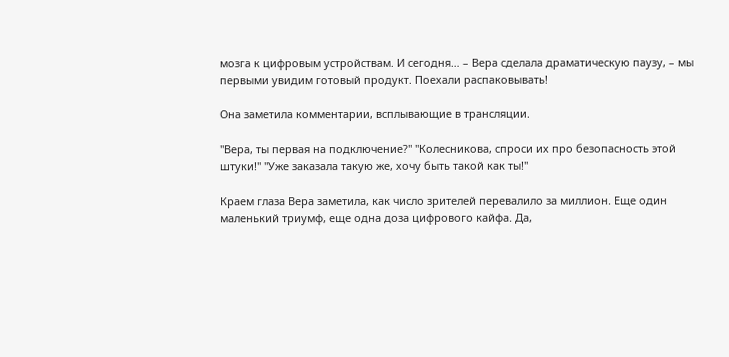мозга к цифровым устройствам. И сегодня… – Вера сделала драматическую паузу, – мы первыми увидим готовый продукт. Поехали распаковывать!

Она заметила комментарии, всплывающие в трансляции.

"Вера, ты первая на подключение?" "Колесникова, спроси их про безопасность этой штуки!" "Уже заказала такую же, хочу быть такой как ты!"

Краем глаза Вера заметила, как число зрителей перевалило за миллион. Еще один маленький триумф, еще одна доза цифрового кайфа. Да,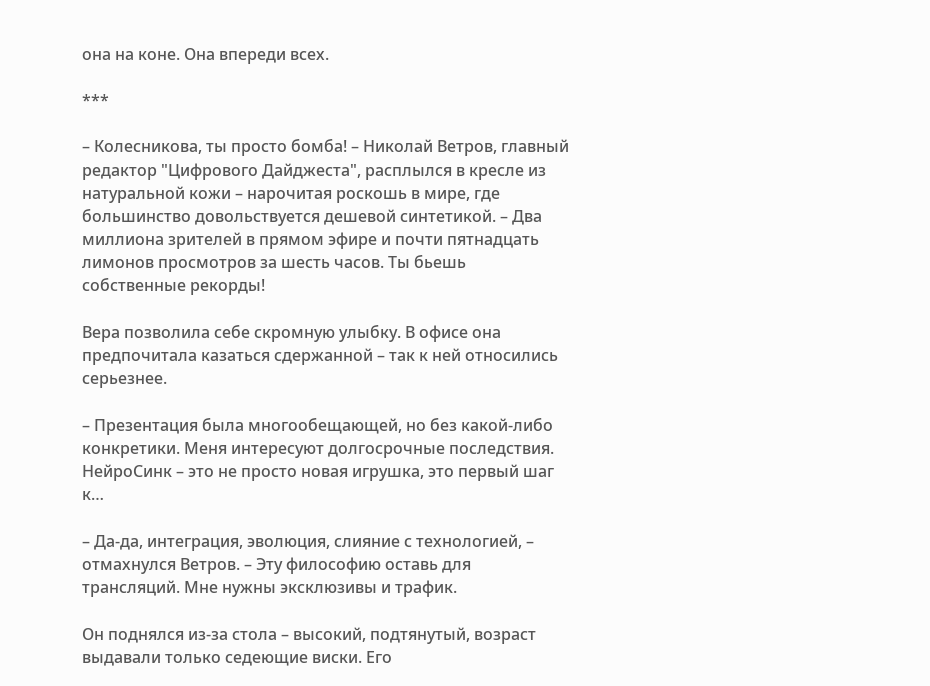она на коне. Она впереди всех.

***

– Колесникова, ты просто бомба! – Николай Ветров, главный редактор "Цифрового Дайджеста", расплылся в кресле из натуральной кожи – нарочитая роскошь в мире, где большинство довольствуется дешевой синтетикой. – Два миллиона зрителей в прямом эфире и почти пятнадцать лимонов просмотров за шесть часов. Ты бьешь собственные рекорды!

Вера позволила себе скромную улыбку. В офисе она предпочитала казаться сдержанной – так к ней относились серьезнее.

– Презентация была многообещающей, но без какой-либо конкретики. Меня интересуют долгосрочные последствия. НейроСинк – это не просто новая игрушка, это первый шаг к…

– Да-да, интеграция, эволюция, слияние с технологией, – отмахнулся Ветров. – Эту философию оставь для трансляций. Мне нужны эксклюзивы и трафик.

Он поднялся из-за стола – высокий, подтянутый, возраст выдавали только седеющие виски. Его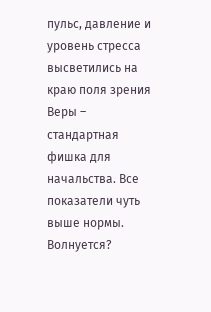пульс, давление и уровень стресса высветились на краю поля зрения Веры – стандартная фишка для начальства. Все показатели чуть выше нормы. Волнуется?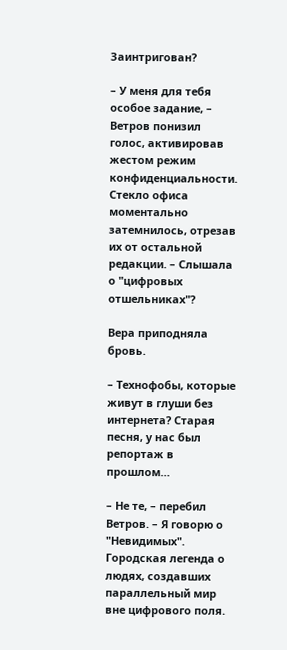Заинтригован?

– У меня для тебя особое задание, – Ветров понизил голос, активировав жестом режим конфиденциальности. Стекло офиса моментально затемнилось, отрезав их от остальной редакции. – Слышала о "цифровых отшельниках"?

Вера приподняла бровь.

– Технофобы, которые живут в глуши без интернета? Старая песня, у нас был репортаж в прошлом…

– Не те, – перебил Ветров. – Я говорю о "Невидимых". Городская легенда о людях, создавших параллельный мир вне цифрового поля.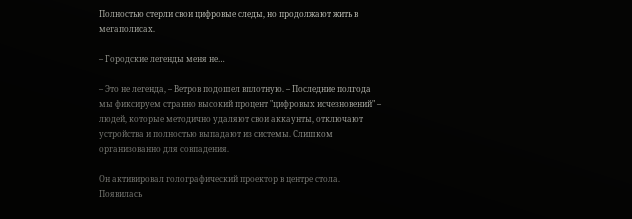Полностью стерли свои цифровые следы, но продолжают жить в мегаполисах.

– Городские легенды меня не…

– Это не легенда, – Ветров подошел вплотную. – Последние полгода мы фиксируем странно высокий процент "цифровых исчезновений" – людей, которые методично удаляют свои аккаунты, отключают устройства и полностью выпадают из системы. Слишком организованно для совпадения.

Он активировал голографический проектор в центре стола. Появилась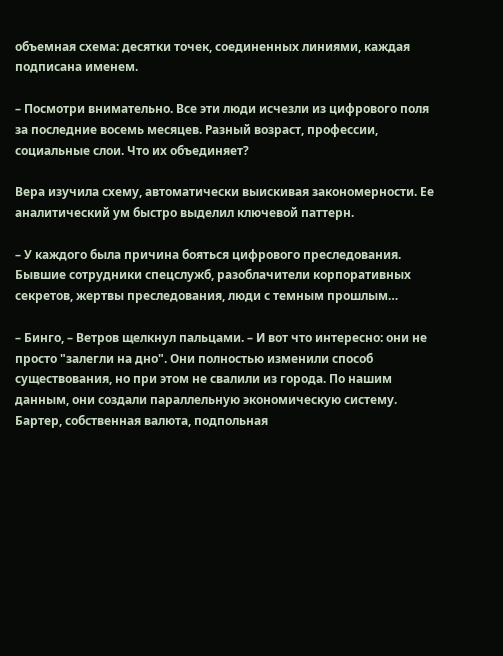объемная схема: десятки точек, соединенных линиями, каждая подписана именем.

– Посмотри внимательно. Все эти люди исчезли из цифрового поля за последние восемь месяцев. Разный возраст, профессии, социальные слои. Что их объединяет?

Вера изучила схему, автоматически выискивая закономерности. Ее аналитический ум быстро выделил ключевой паттерн.

– У каждого была причина бояться цифрового преследования. Бывшие сотрудники спецслужб, разоблачители корпоративных секретов, жертвы преследования, люди с темным прошлым…

– Бинго, – Ветров щелкнул пальцами. – И вот что интересно: они не просто "залегли на дно". Они полностью изменили способ существования, но при этом не свалили из города. По нашим данным, они создали параллельную экономическую систему. Бартер, собственная валюта, подпольная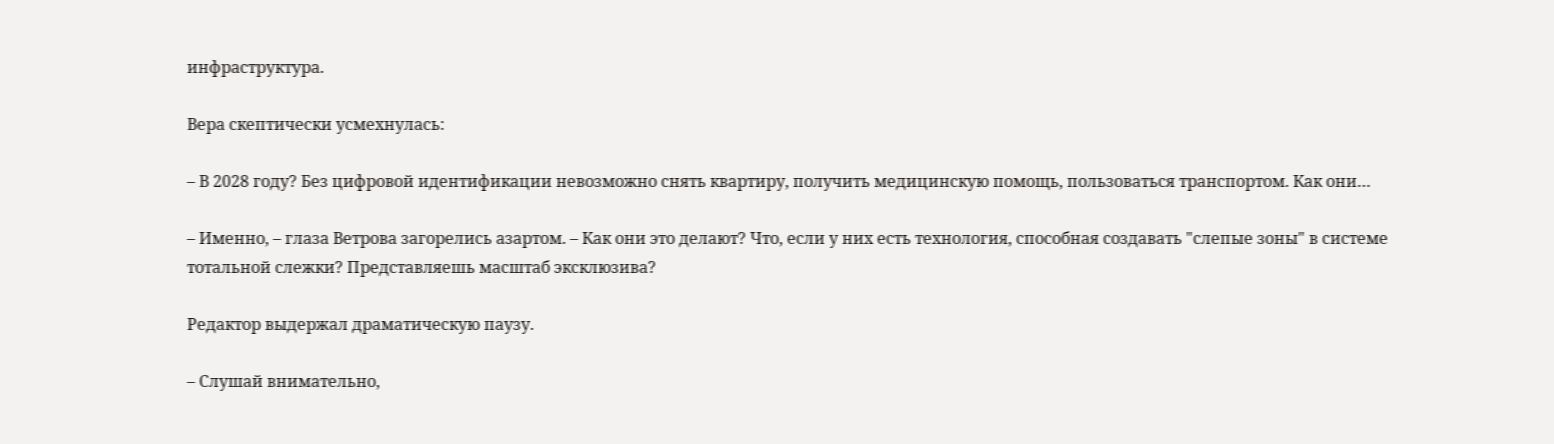инфраструктура.

Вера скептически усмехнулась:

– В 2028 году? Без цифровой идентификации невозможно снять квартиру, получить медицинскую помощь, пользоваться транспортом. Как они…

– Именно, – глаза Ветрова загорелись азартом. – Как они это делают? Что, если у них есть технология, способная создавать "слепые зоны" в системе тотальной слежки? Представляешь масштаб эксклюзива?

Редактор выдержал драматическую паузу.

– Слушай внимательно,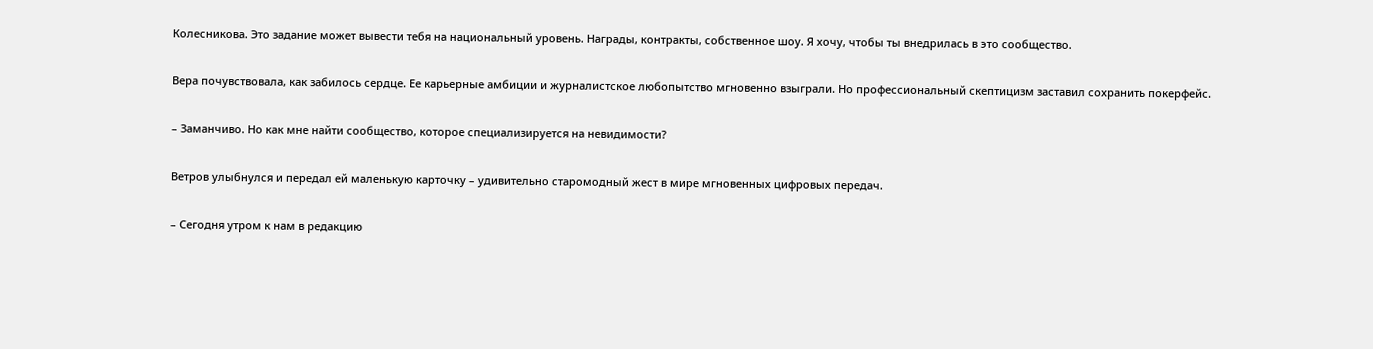Колесникова. Это задание может вывести тебя на национальный уровень. Награды, контракты, собственное шоу. Я хочу, чтобы ты внедрилась в это сообщество.

Вера почувствовала, как забилось сердце. Ее карьерные амбиции и журналистское любопытство мгновенно взыграли. Но профессиональный скептицизм заставил сохранить покерфейс.

– Заманчиво. Но как мне найти сообщество, которое специализируется на невидимости?

Ветров улыбнулся и передал ей маленькую карточку – удивительно старомодный жест в мире мгновенных цифровых передач.

– Сегодня утром к нам в редакцию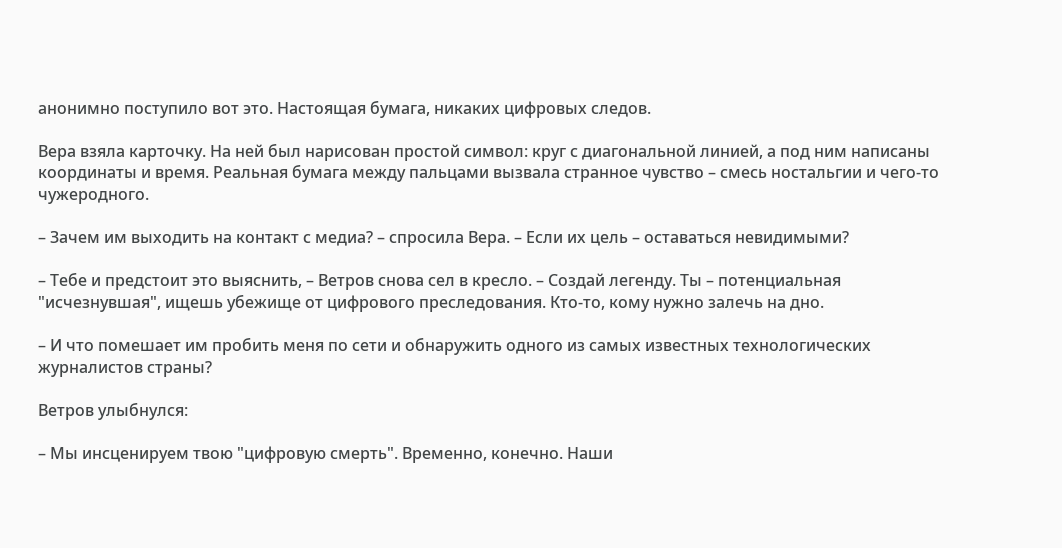анонимно поступило вот это. Настоящая бумага, никаких цифровых следов.

Вера взяла карточку. На ней был нарисован простой символ: круг с диагональной линией, а под ним написаны координаты и время. Реальная бумага между пальцами вызвала странное чувство – смесь ностальгии и чего-то чужеродного.

– Зачем им выходить на контакт с медиа? – спросила Вера. – Если их цель – оставаться невидимыми?

– Тебе и предстоит это выяснить, – Ветров снова сел в кресло. – Создай легенду. Ты – потенциальная "исчезнувшая", ищешь убежище от цифрового преследования. Кто-то, кому нужно залечь на дно.

– И что помешает им пробить меня по сети и обнаружить одного из самых известных технологических журналистов страны?

Ветров улыбнулся:

– Мы инсценируем твою "цифровую смерть". Временно, конечно. Наши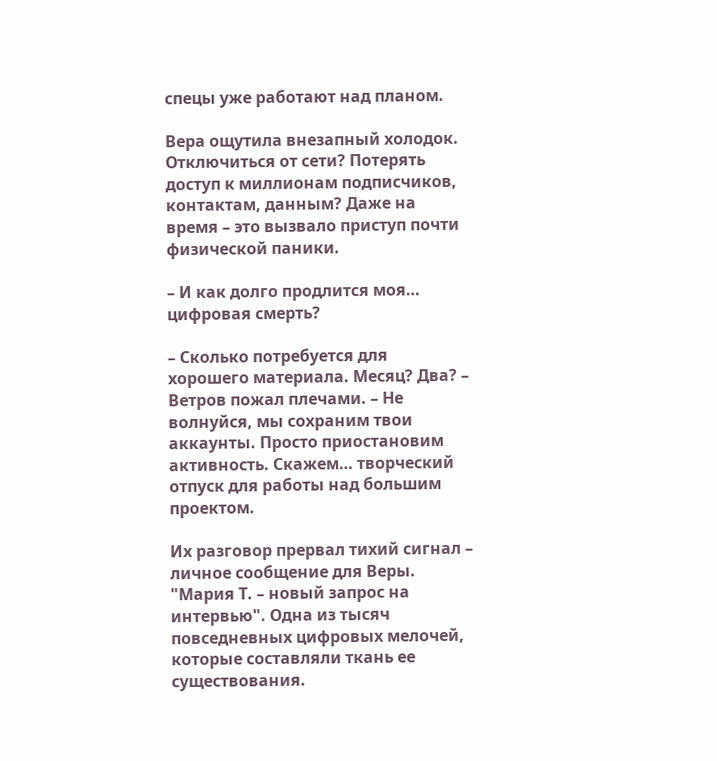спецы уже работают над планом.

Вера ощутила внезапный холодок. Отключиться от сети? Потерять доступ к миллионам подписчиков, контактам, данным? Даже на время – это вызвало приступ почти физической паники.

– И как долго продлится моя… цифровая смерть?

– Сколько потребуется для хорошего материала. Месяц? Два? – Ветров пожал плечами. – Не волнуйся, мы сохраним твои аккаунты. Просто приостановим активность. Скажем… творческий отпуск для работы над большим проектом.

Их разговор прервал тихий сигнал – личное сообщение для Веры. "Мария Т. – новый запрос на интервью". Одна из тысяч повседневных цифровых мелочей, которые составляли ткань ее существования.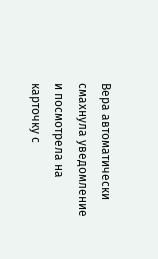Вера автоматически смахнула уведомление и посмотрела на карточку с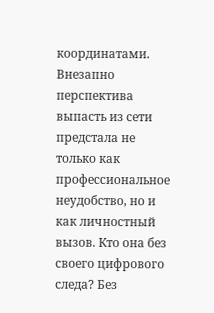координатами. Внезапно перспектива выпасть из сети предстала не только как профессиональное неудобство, но и как личностный вызов. Кто она без своего цифрового следа? Без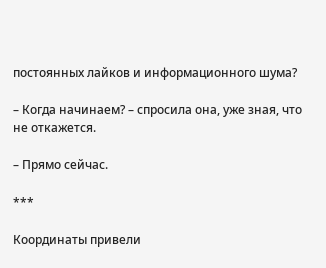постоянных лайков и информационного шума?

– Когда начинаем? – спросила она, уже зная, что не откажется.

– Прямо сейчас.

***

Координаты привели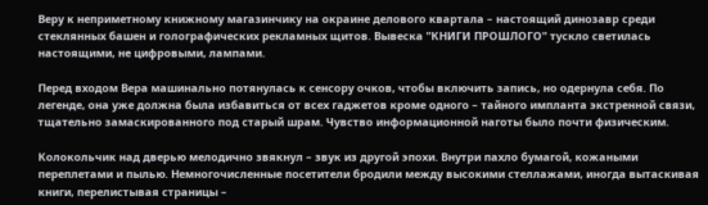Веру к неприметному книжному магазинчику на окраине делового квартала – настоящий динозавр среди стеклянных башен и голографических рекламных щитов. Вывеска "КНИГИ ПРОШЛОГО" тускло светилась настоящими, не цифровыми, лампами.

Перед входом Вера машинально потянулась к сенсору очков, чтобы включить запись, но одернула себя. По легенде, она уже должна была избавиться от всех гаджетов кроме одного – тайного импланта экстренной связи, тщательно замаскированного под старый шрам. Чувство информационной наготы было почти физическим.

Колокольчик над дверью мелодично звякнул – звук из другой эпохи. Внутри пахло бумагой, кожаными переплетами и пылью. Немногочисленные посетители бродили между высокими стеллажами, иногда вытаскивая книги, перелистывая страницы –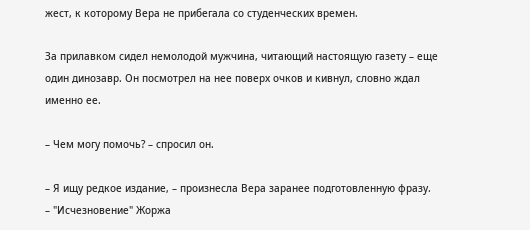жест, к которому Вера не прибегала со студенческих времен.

За прилавком сидел немолодой мужчина, читающий настоящую газету – еще один динозавр. Он посмотрел на нее поверх очков и кивнул, словно ждал именно ее.

– Чем могу помочь? – спросил он.

– Я ищу редкое издание, – произнесла Вера заранее подготовленную фразу. – "Исчезновение" Жоржа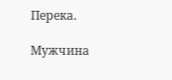Перека.

Мужчина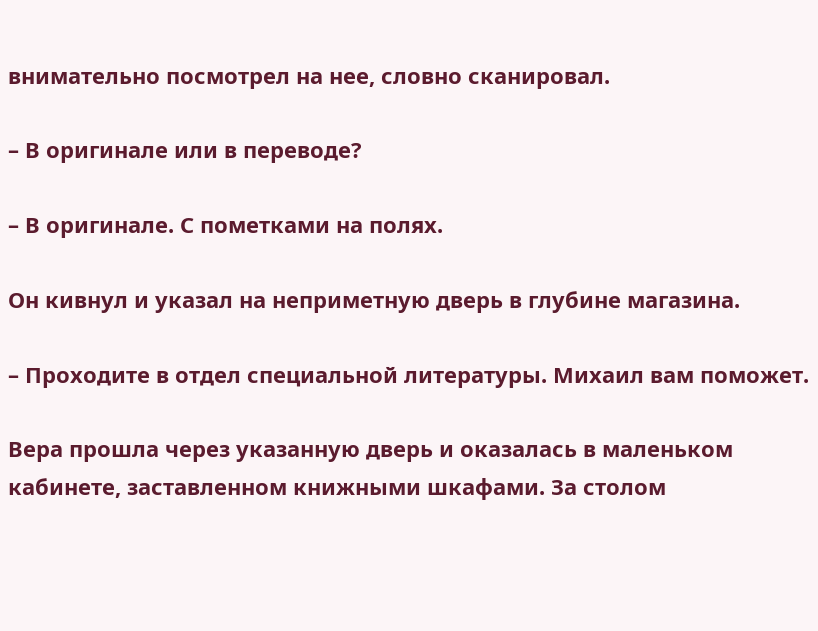внимательно посмотрел на нее, словно сканировал.

– В оригинале или в переводе?

– В оригинале. С пометками на полях.

Он кивнул и указал на неприметную дверь в глубине магазина.

– Проходите в отдел специальной литературы. Михаил вам поможет.

Вера прошла через указанную дверь и оказалась в маленьком кабинете, заставленном книжными шкафами. За столом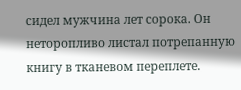сидел мужчина лет сорока. Он неторопливо листал потрепанную книгу в тканевом переплете.